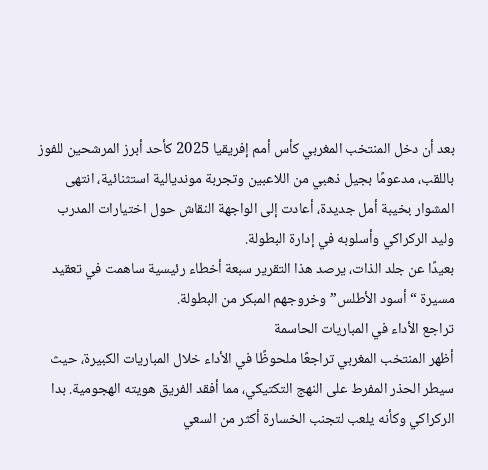بعد أن دخل المنتخب المغربي كأس أمم إفريقيا 2025 كأحد أبرز المرشحين للفوز باللقب، مدعومًا بجيل ذهبي من اللاعبين وتجربة مونديالية استثنائية، انتهى المشوار بخيبة أمل جديدة، أعادت إلى الواجهة النقاش حول اختيارات المدرب وليد الركراكي وأسلوبه في إدارة البطولة.
بعيدًا عن جلد الذات، يرصد هذا التقرير سبعة أخطاء رئيسية ساهمت في تعقيد مسيرة “أسود الأطلس” وخروجهم المبكر من البطولة.
تراجع الأداء في المباريات الحاسمة
أظهر المنتخب المغربي تراجعًا ملحوظًا في الأداء خلال المباريات الكبيرة، حيث سيطر الحذر المفرط على النهج التكتيكي، مما أفقد الفريق هويته الهجومية. بدا الركراكي وكأنه يلعب لتجنب الخسارة أكثر من السعي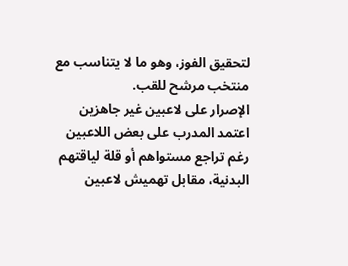لتحقيق الفوز، وهو ما لا يتناسب مع منتخب مرشح للقب.
الإصرار على لاعبين غير جاهزين
اعتمد المدرب على بعض اللاعبين رغم تراجع مستواهم أو قلة لياقتهم البدنية، مقابل تهميش لاعبين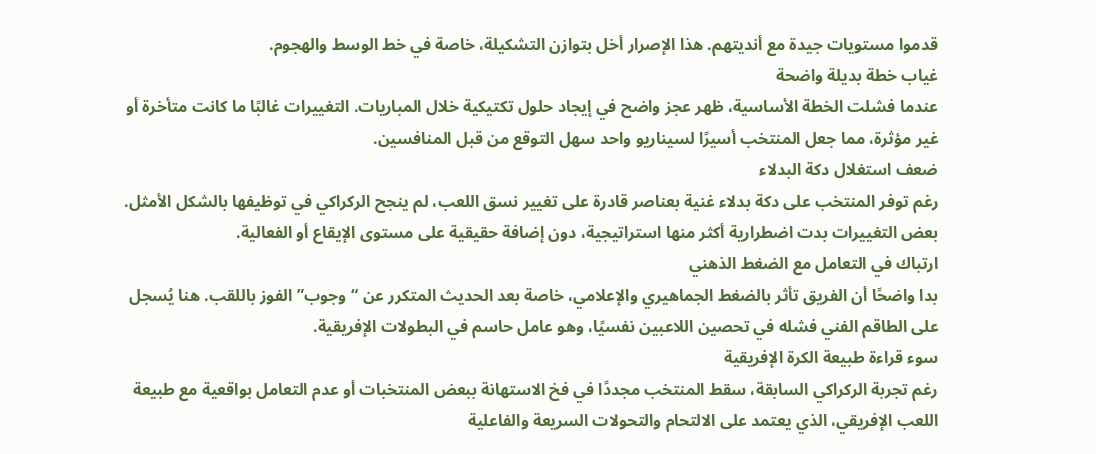قدموا مستويات جيدة مع أنديتهم. هذا الإصرار أخل بتوازن التشكيلة، خاصة في خط الوسط والهجوم.
غياب خطة بديلة واضحة
عندما فشلت الخطة الأساسية، ظهر عجز واضح في إيجاد حلول تكتيكية خلال المباريات. التغييرات غالبًا ما كانت متأخرة أو غير مؤثرة، مما جعل المنتخب أسيرًا لسيناريو واحد سهل التوقع من قبل المنافسين.
ضعف استغلال دكة البدلاء
رغم توفر المنتخب على دكة بدلاء غنية بعناصر قادرة على تغيير نسق اللعب، لم ينجح الركراكي في توظيفها بالشكل الأمثل. بعض التغييرات بدت اضطرارية أكثر منها استراتيجية، دون إضافة حقيقية على مستوى الإيقاع أو الفعالية.
ارتباك في التعامل مع الضغط الذهني
بدا واضحًا أن الفريق تأثر بالضغط الجماهيري والإعلامي، خاصة بعد الحديث المتكرر عن “وجوب” الفوز باللقب. هنا يُسجل على الطاقم الفني فشله في تحصين اللاعبين نفسيًا، وهو عامل حاسم في البطولات الإفريقية.
سوء قراءة طبيعة الكرة الإفريقية
رغم تجربة الركراكي السابقة، سقط المنتخب مجددًا في فخ الاستهانة ببعض المنتخبات أو عدم التعامل بواقعية مع طبيعة اللعب الإفريقي، الذي يعتمد على الالتحام والتحولات السريعة والفاعلية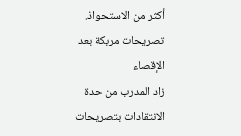أكثر من الاستحواذ.
تصريحات مربكة بعد الإقصاء
زاد المدرب من حدة الانتقادات بتصريحات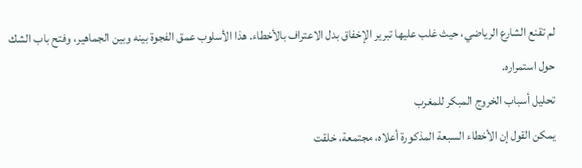لم تقنع الشارع الرياضي، حيث غلب عليها تبرير الإخفاق بدل الاعتراف بالأخطاء. هذا الأسلوب عمق الفجوة بينه وبين الجماهير، وفتح باب الشك حول استمراره.
تحليل أسباب الخروج المبكر للمغرب
يمكن القول إن الأخطاء السبعة المذكورة أعلاه، مجتمعة، خلقت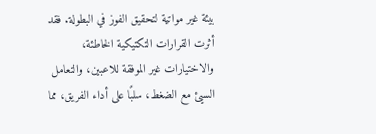بيئة غير مواتية لتحقيق الفوز في البطولة. فقد أثرت القرارات التكتيكية الخاطئة، والاختيارات غير الموفقة للاعبين، والتعامل السيئ مع الضغط، سلبًا على أداء الفريق، مما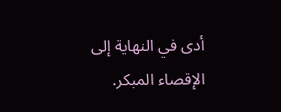أدى في النهاية إلى الإقصاء المبكر.